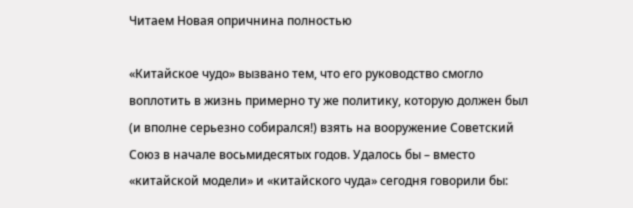Читаем Новая опричнина полностью

«Китайское чудо» вызвано тем, что его руководство смогло воплотить в жизнь примерно ту же политику, которую должен был (и вполне серьезно собирался!) взять на вооружение Советский Союз в начале восьмидесятых годов. Удалось бы – вместо «китайской модели» и «китайского чуда» сегодня говорили бы: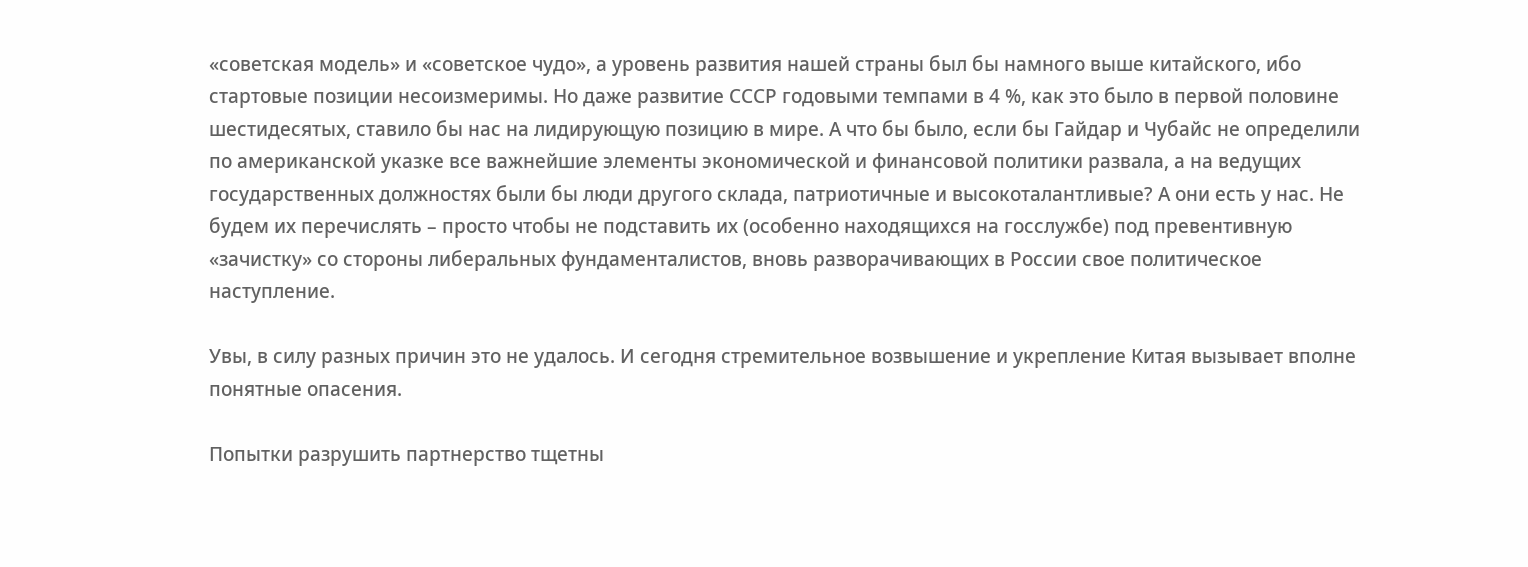«советская модель» и «советское чудо», а уровень развития нашей страны был бы намного выше китайского, ибо стартовые позиции несоизмеримы. Но даже развитие СССР годовыми темпами в 4 %, как это было в первой половине шестидесятых, ставило бы нас на лидирующую позицию в мире. А что бы было, если бы Гайдар и Чубайс не определили по американской указке все важнейшие элементы экономической и финансовой политики развала, а на ведущих государственных должностях были бы люди другого склада, патриотичные и высокоталантливые? А они есть у нас. Не будем их перечислять – просто чтобы не подставить их (особенно находящихся на госслужбе) под превентивную «зачистку» со стороны либеральных фундаменталистов, вновь разворачивающих в России свое политическое наступление.

Увы, в силу разных причин это не удалось. И сегодня стремительное возвышение и укрепление Китая вызывает вполне понятные опасения.

Попытки разрушить партнерство тщетны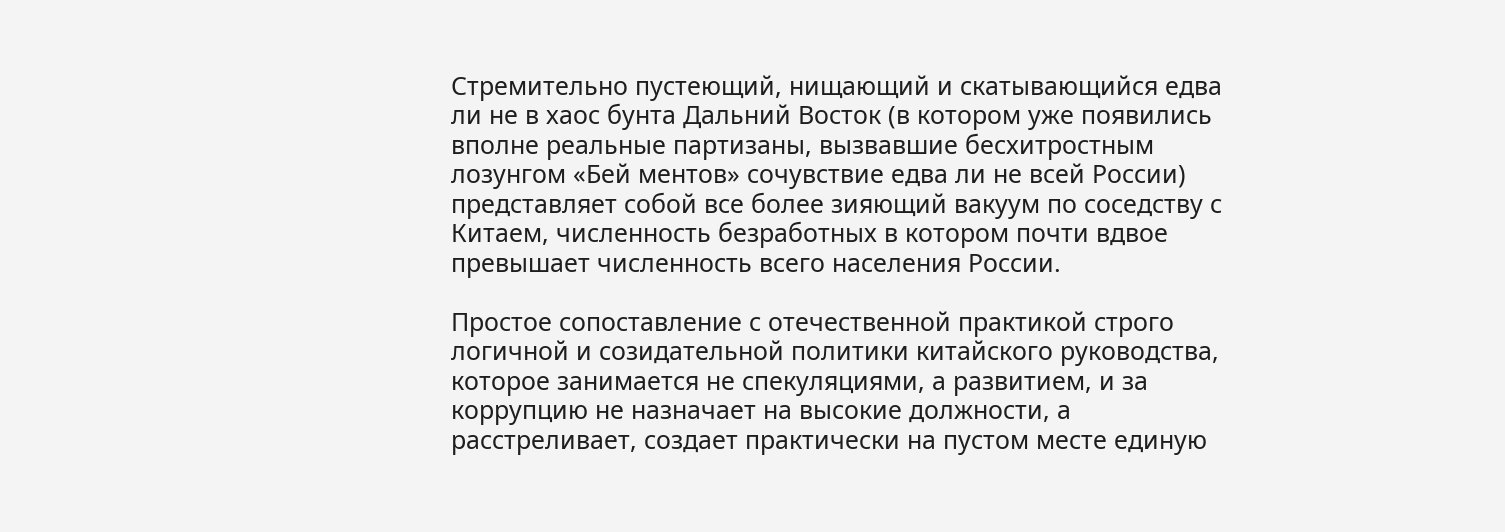Стремительно пустеющий, нищающий и скатывающийся едва ли не в хаос бунта Дальний Восток (в котором уже появились вполне реальные партизаны, вызвавшие бесхитростным лозунгом «Бей ментов» сочувствие едва ли не всей России) представляет собой все более зияющий вакуум по соседству с Китаем, численность безработных в котором почти вдвое превышает численность всего населения России.

Простое сопоставление с отечественной практикой строго логичной и созидательной политики китайского руководства, которое занимается не спекуляциями, а развитием, и за коррупцию не назначает на высокие должности, а расстреливает, создает практически на пустом месте единую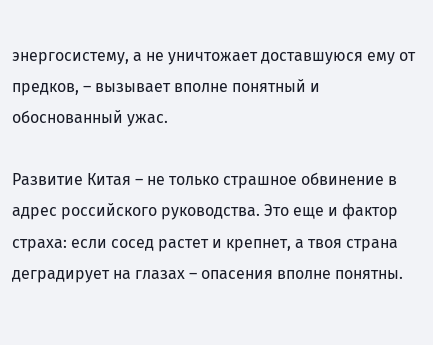энергосистему, а не уничтожает доставшуюся ему от предков, – вызывает вполне понятный и обоснованный ужас.

Развитие Китая – не только страшное обвинение в адрес российского руководства. Это еще и фактор страха: если сосед растет и крепнет, а твоя страна деградирует на глазах – опасения вполне понятны.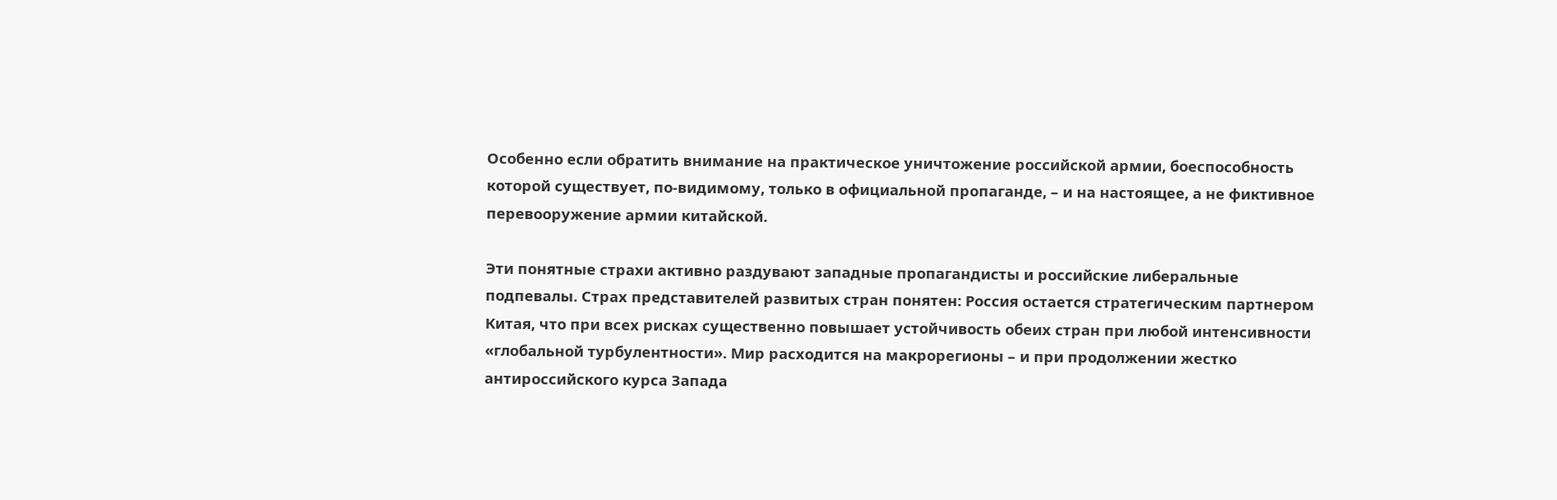Особенно если обратить внимание на практическое уничтожение российской армии, боеспособность которой существует, по-видимому, только в официальной пропаганде, – и на настоящее, а не фиктивное перевооружение армии китайской.

Эти понятные страхи активно раздувают западные пропагандисты и российские либеральные подпевалы. Страх представителей развитых стран понятен: Россия остается стратегическим партнером Китая, что при всех рисках существенно повышает устойчивость обеих стран при любой интенсивности «глобальной турбулентности». Мир расходится на макрорегионы – и при продолжении жестко антироссийского курса Запада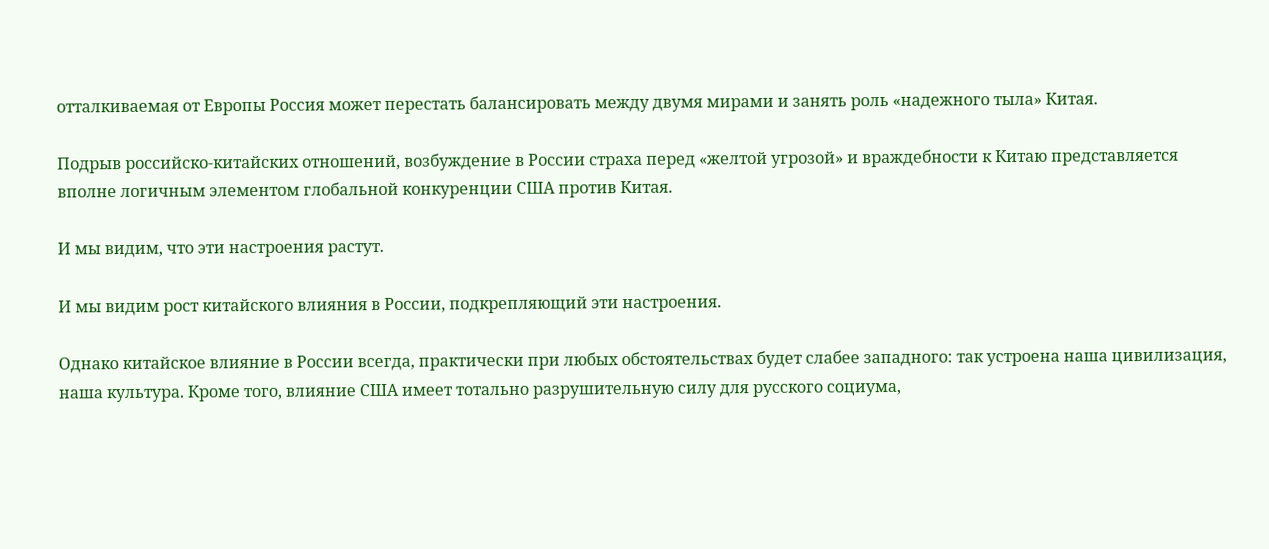отталкиваемая от Европы Россия может перестать балансировать между двумя мирами и занять роль «надежного тыла» Китая.

Подрыв российско-китайских отношений, возбуждение в России страха перед «желтой угрозой» и враждебности к Китаю представляется вполне логичным элементом глобальной конкуренции США против Китая.

И мы видим, что эти настроения растут.

И мы видим рост китайского влияния в России, подкрепляющий эти настроения.

Однако китайское влияние в России всегда, практически при любых обстоятельствах будет слабее западного: так устроена наша цивилизация, наша культура. Кроме того, влияние США имеет тотально разрушительную силу для русского социума,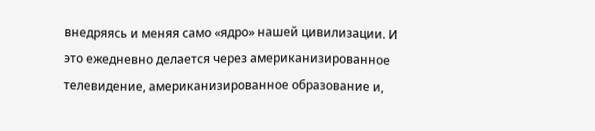внедряясь и меняя само «ядро» нашей цивилизации. И это ежедневно делается через американизированное телевидение, американизированное образование и,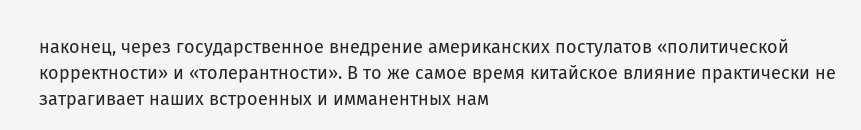наконец, через государственное внедрение американских постулатов «политической корректности» и «толерантности». В то же самое время китайское влияние практически не затрагивает наших встроенных и имманентных нам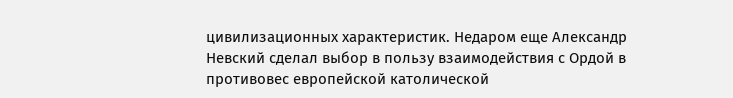цивилизационных характеристик. Недаром еще Александр Невский сделал выбор в пользу взаимодействия с Ордой в противовес европейской католической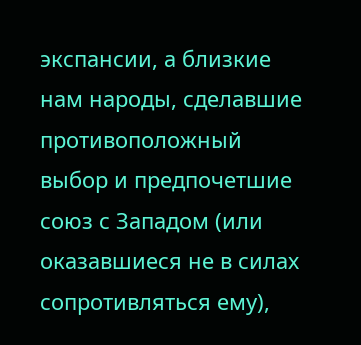экспансии, а близкие нам народы, сделавшие противоположный выбор и предпочетшие союз с Западом (или оказавшиеся не в силах сопротивляться ему),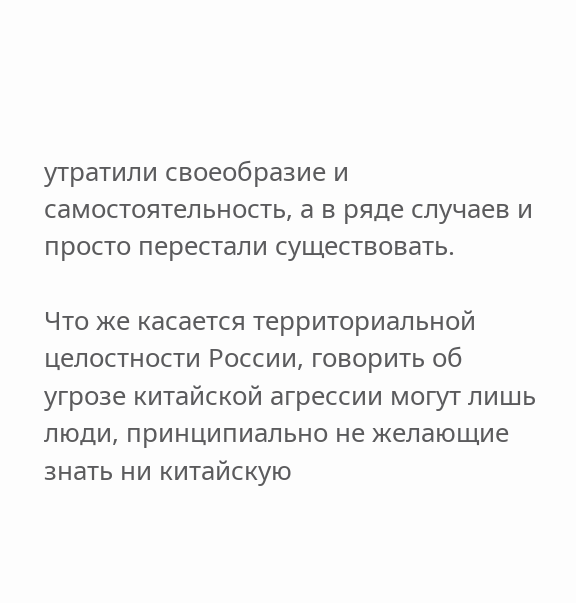утратили своеобразие и самостоятельность, а в ряде случаев и просто перестали существовать.

Что же касается территориальной целостности России, говорить об угрозе китайской агрессии могут лишь люди, принципиально не желающие знать ни китайскую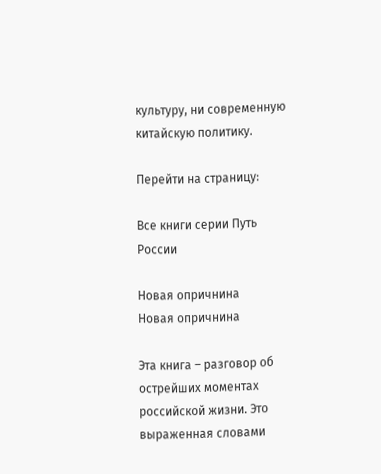культуру, ни современную китайскую политику.

Перейти на страницу:

Все книги серии Путь России

Новая опричнина
Новая опричнина

Эта книга – разговор об острейших моментах российской жизни. Это выраженная словами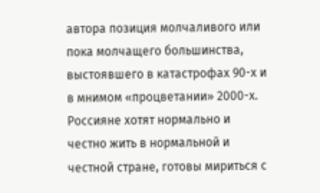автора позиция молчаливого или пока молчащего большинства, выстоявшего в катастрофах 90-х и в мнимом «процветании» 2000-х. Россияне хотят нормально и честно жить в нормальной и честной стране, готовы мириться с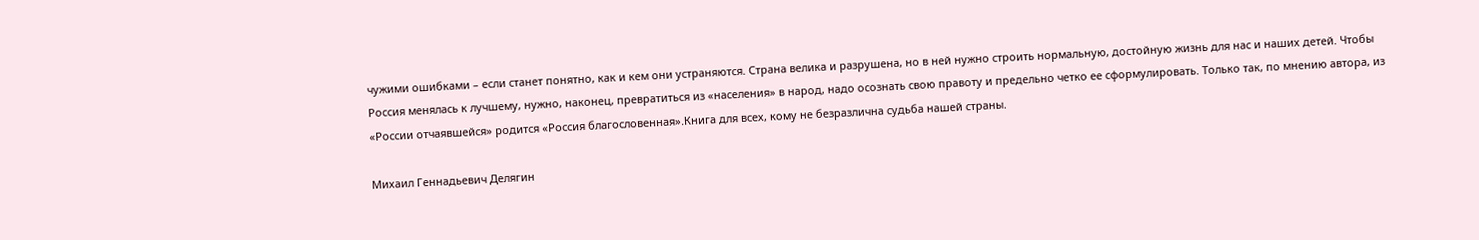чужими ошибками – если станет понятно, как и кем они устраняются. Страна велика и разрушена, но в ней нужно строить нормальную, достойную жизнь для нас и наших детей. Чтобы Россия менялась к лучшему, нужно, наконец, превратиться из «населения» в народ, надо осознать свою правоту и предельно четко ее сформулировать. Только так, по мнению автора, из «России отчаявшейся» родится «Россия благословенная».Книга для всех, кому не безразлична судьба нашей страны.

Михаил Геннадьевич Делягин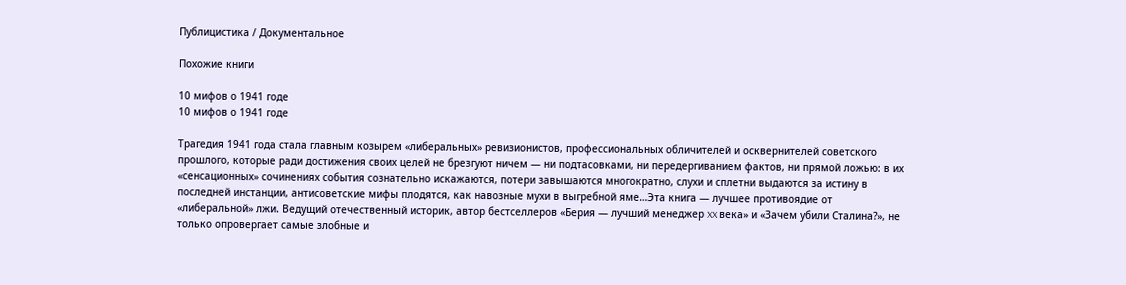Публицистика / Документальное

Похожие книги

10 мифов о 1941 годе
10 мифов о 1941 годе

Трагедия 1941 года стала главным козырем «либеральных» ревизионистов, профессиональных обличителей и осквернителей советского прошлого, которые ради достижения своих целей не брезгуют ничем — ни подтасовками, ни передергиванием фактов, ни прямой ложью: в их «сенсационных» сочинениях события сознательно искажаются, потери завышаются многократно, слухи и сплетни выдаются за истину в последней инстанции, антисоветские мифы плодятся, как навозные мухи в выгребной яме…Эта книга — лучшее противоядие от «либеральной» лжи. Ведущий отечественный историк, автор бестселлеров «Берия — лучший менеджер XX века» и «Зачем убили Сталина?», не только опровергает самые злобные и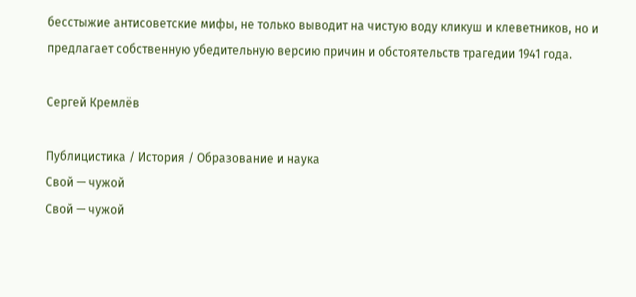бесстыжие антисоветские мифы, не только выводит на чистую воду кликуш и клеветников, но и предлагает собственную убедительную версию причин и обстоятельств трагедии 1941 года.

Сергей Кремлёв

Публицистика / История / Образование и наука
Свой — чужой
Свой — чужой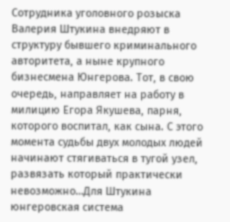Сотрудника уголовного розыска Валерия Штукина внедряют в структуру бывшего криминального авторитета, а ныне крупного бизнесмена Юнгерова. Тот, в свою очередь, направляет на работу в милицию Егора Якушева, парня, которого воспитал, как сына. С этого момента судьбы двух молодых людей начинают стягиваться в тугой узел, развязать который практически невозможно…Для Штукина юнгеровская система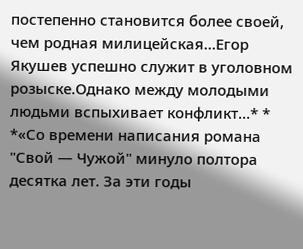постепенно становится более своей, чем родная милицейская…Егор Якушев успешно служит в уголовном розыске.Однако между молодыми людьми вспыхивает конфликт…* * *«Со времени написания романа "Свой — Чужой" минуло полтора десятка лет. За эти годы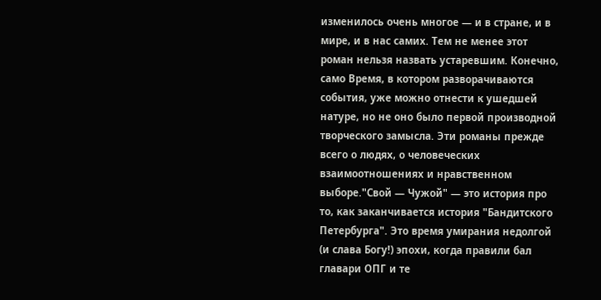изменилось очень многое — и в стране, и в мире, и в нас самих. Тем не менее этот роман нельзя назвать устаревшим. Конечно, само Время, в котором разворачиваются события, уже можно отнести к ушедшей натуре, но не оно было первой производной творческого замысла. Эти романы прежде всего о людях, о человеческих взаимоотношениях и нравственном выборе."Свой — Чужой" — это история про то, как заканчивается история "Бандитского Петербурга". Это время умирания недолгой (и слава Богу!) эпохи, когда правили бал главари ОПГ и те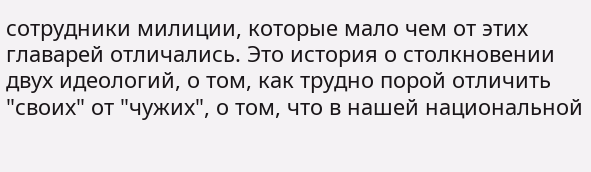сотрудники милиции, которые мало чем от этих главарей отличались. Это история о столкновении двух идеологий, о том, как трудно порой отличить "своих" от "чужих", о том, что в нашей национальной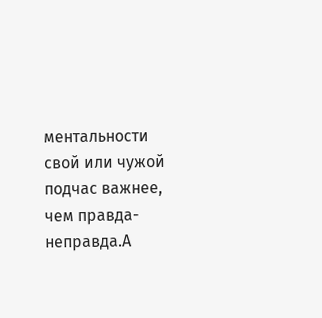ментальности свой или чужой подчас важнее, чем правда-неправда.А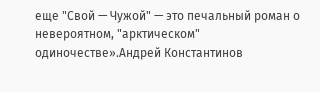еще "Свой — Чужой" — это печальный роман о невероятном, "арктическом" одиночестве».Андрей Константинов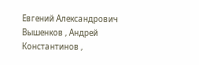Евгений Александрович Вышенков , Андрей Константинов ,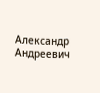Александр Андреевич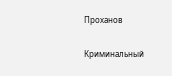Проханов

Криминальный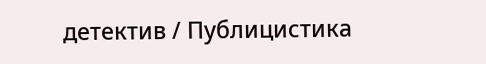детектив / Публицистика